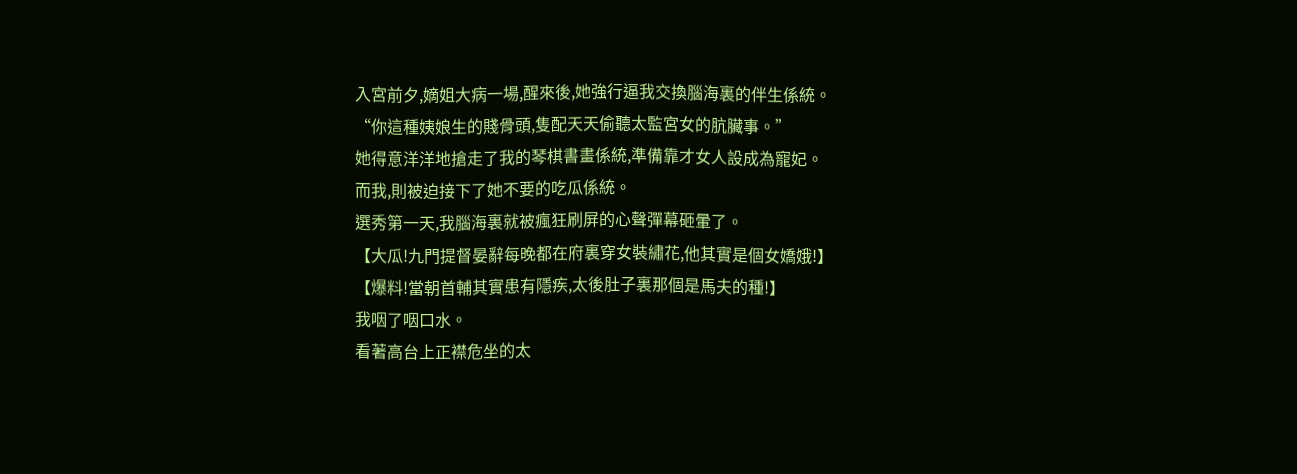入宮前夕,嫡姐大病一場,醒來後,她強行逼我交換腦海裏的伴生係統。
“你這種姨娘生的賤骨頭,隻配天天偷聽太監宮女的肮臟事。”
她得意洋洋地搶走了我的琴棋書畫係統,準備靠才女人設成為寵妃。
而我,則被迫接下了她不要的吃瓜係統。
選秀第一天,我腦海裏就被瘋狂刷屏的心聲彈幕砸暈了。
【大瓜!九門提督晏辭每晚都在府裏穿女裝繡花,他其實是個女嬌娥!】
【爆料!當朝首輔其實患有隱疾,太後肚子裏那個是馬夫的種!】
我咽了咽口水。
看著高台上正襟危坐的太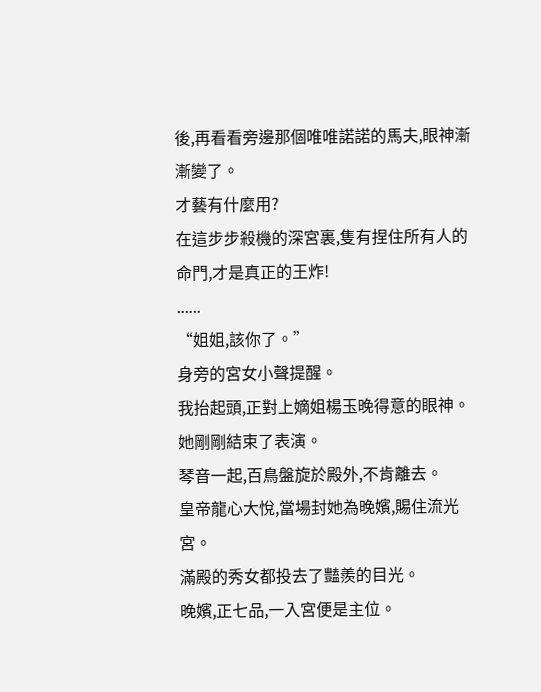後,再看看旁邊那個唯唯諾諾的馬夫,眼神漸漸變了。
才藝有什麼用?
在這步步殺機的深宮裏,隻有捏住所有人的命門,才是真正的王炸!
......
“姐姐,該你了。”
身旁的宮女小聲提醒。
我抬起頭,正對上嫡姐楊玉晚得意的眼神。
她剛剛結束了表演。
琴音一起,百鳥盤旋於殿外,不肯離去。
皇帝龍心大悅,當場封她為晚嬪,賜住流光宮。
滿殿的秀女都投去了豔羨的目光。
晚嬪,正七品,一入宮便是主位。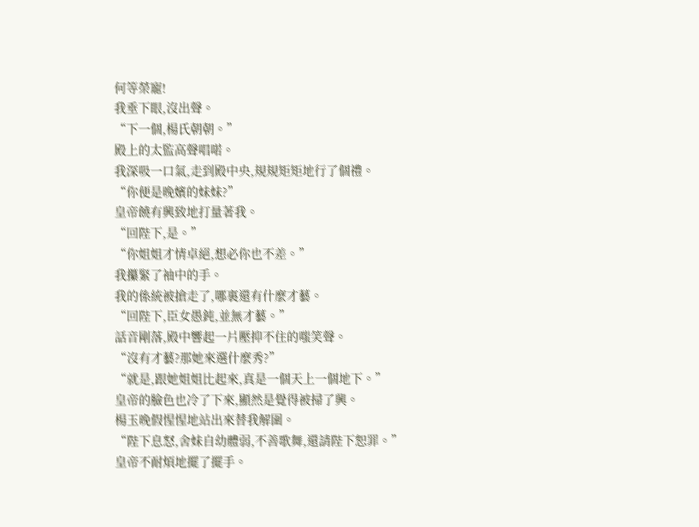何等榮寵!
我垂下眼,沒出聲。
“下一個,楊氏朝朝。”
殿上的太監高聲唱喏。
我深吸一口氣,走到殿中央,規規矩矩地行了個禮。
“你便是晚嬪的妹妹?”
皇帝饒有興致地打量著我。
“回陛下,是。”
“你姐姐才情卓絕,想必你也不差。”
我攥緊了袖中的手。
我的係統被搶走了,哪裏還有什麼才藝。
“回陛下,臣女愚鈍,並無才藝。”
話音剛落,殿中響起一片壓抑不住的嗤笑聲。
“沒有才藝?那她來選什麼秀?”
“就是,跟她姐姐比起來,真是一個天上一個地下。”
皇帝的臉色也冷了下來,顯然是覺得被掃了興。
楊玉晚假惺惺地站出來替我解圍。
“陛下息怒,舍妹自幼體弱,不善歌舞,還請陛下恕罪。”
皇帝不耐煩地擺了擺手。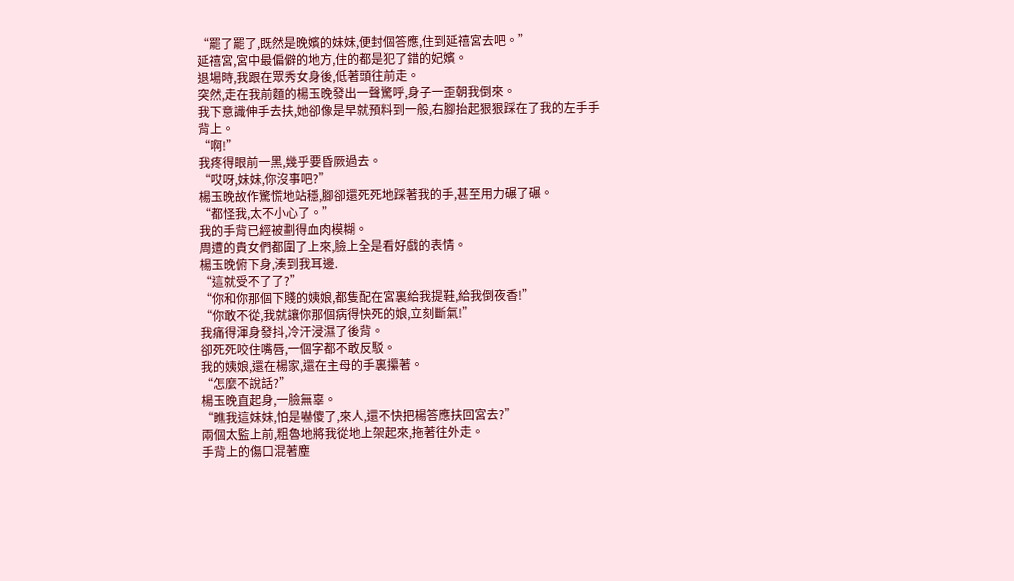“罷了罷了,既然是晚嬪的妹妹,便封個答應,住到延禧宮去吧。”
延禧宮,宮中最偏僻的地方,住的都是犯了錯的妃嬪。
退場時,我跟在眾秀女身後,低著頭往前走。
突然,走在我前麵的楊玉晚發出一聲驚呼,身子一歪朝我倒來。
我下意識伸手去扶,她卻像是早就預料到一般,右腳抬起狠狠踩在了我的左手手背上。
“啊!”
我疼得眼前一黑,幾乎要昏厥過去。
“哎呀,妹妹,你沒事吧?”
楊玉晚故作驚慌地站穩,腳卻還死死地踩著我的手,甚至用力碾了碾。
“都怪我,太不小心了。”
我的手背已經被劃得血肉模糊。
周遭的貴女們都圍了上來,臉上全是看好戲的表情。
楊玉晚俯下身,湊到我耳邊.
“這就受不了了?”
“你和你那個下賤的姨娘,都隻配在宮裏給我提鞋,給我倒夜香!”
“你敢不從,我就讓你那個病得快死的娘,立刻斷氣!”
我痛得渾身發抖,冷汗浸濕了後背。
卻死死咬住嘴唇,一個字都不敢反駁。
我的姨娘,還在楊家,還在主母的手裏攥著。
“怎麼不說話?”
楊玉晚直起身,一臉無辜。
“瞧我這妹妹,怕是嚇傻了,來人,還不快把楊答應扶回宮去?”
兩個太監上前,粗魯地將我從地上架起來,拖著往外走。
手背上的傷口混著塵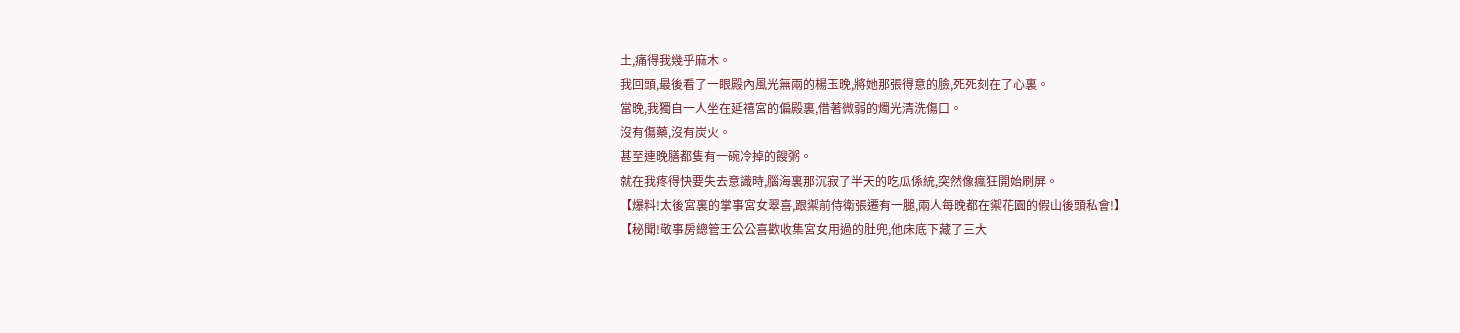土,痛得我幾乎麻木。
我回頭,最後看了一眼殿內風光無兩的楊玉晚,將她那張得意的臉,死死刻在了心裏。
當晚,我獨自一人坐在延禧宮的偏殿裏,借著微弱的燭光清洗傷口。
沒有傷藥,沒有炭火。
甚至連晚膳都隻有一碗冷掉的餿粥。
就在我疼得快要失去意識時,腦海裏那沉寂了半天的吃瓜係統,突然像瘋狂開始刷屏。
【爆料!太後宮裏的掌事宮女翠喜,跟禦前侍衛張遷有一腿,兩人每晚都在禦花園的假山後頭私會!】
【秘聞!敬事房總管王公公喜歡收集宮女用過的肚兜,他床底下藏了三大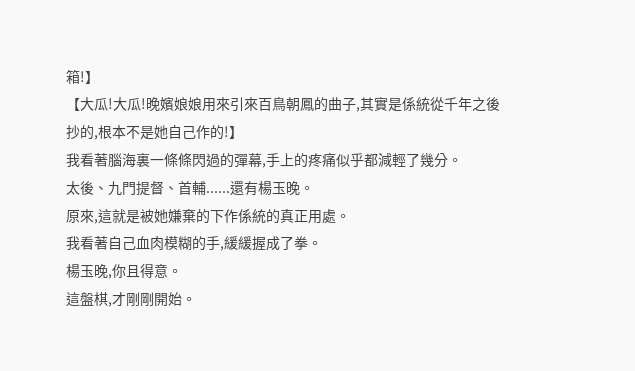箱!】
【大瓜!大瓜!晚嬪娘娘用來引來百鳥朝鳳的曲子,其實是係統從千年之後抄的,根本不是她自己作的!】
我看著腦海裏一條條閃過的彈幕,手上的疼痛似乎都減輕了幾分。
太後、九門提督、首輔......還有楊玉晚。
原來,這就是被她嫌棄的下作係統的真正用處。
我看著自己血肉模糊的手,緩緩握成了拳。
楊玉晚,你且得意。
這盤棋,才剛剛開始。